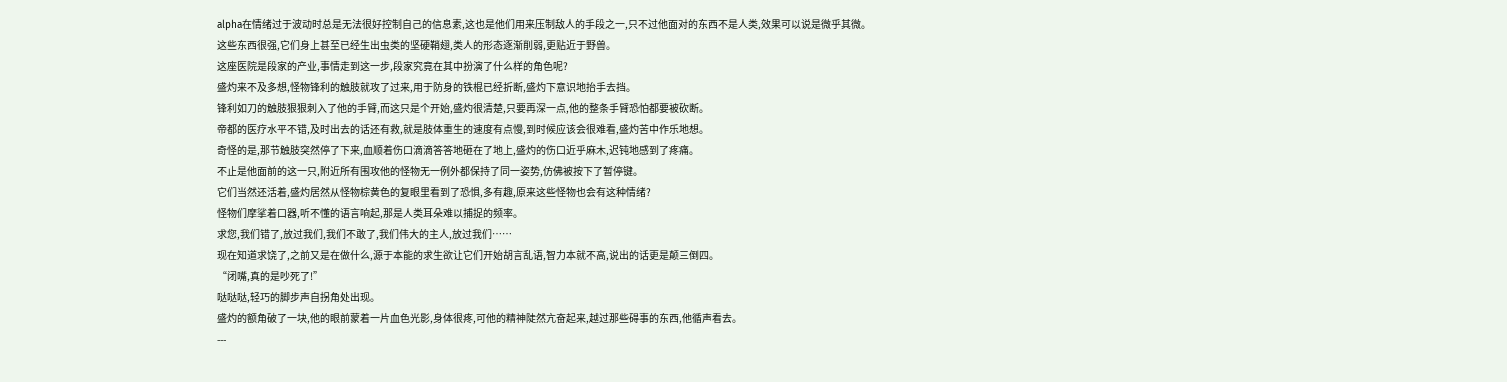alpha在情绪过于波动时总是无法很好控制自己的信息素,这也是他们用来压制敌人的手段之一,只不过他面对的东西不是人类,效果可以说是微乎其微。
这些东西很强,它们身上甚至已经生出虫类的坚硬鞘翅,类人的形态逐渐削弱,更贴近于野兽。
这座医院是段家的产业,事情走到这一步,段家究竟在其中扮演了什么样的角色呢?
盛灼来不及多想,怪物锋利的触肢就攻了过来,用于防身的铁棍已经折断,盛灼下意识地抬手去挡。
锋利如刀的触肢狠狠刺入了他的手臂,而这只是个开始,盛灼很清楚,只要再深一点,他的整条手臂恐怕都要被砍断。
帝都的医疗水平不错,及时出去的话还有救,就是肢体重生的速度有点慢,到时候应该会很难看,盛灼苦中作乐地想。
奇怪的是,那节触肢突然停了下来,血顺着伤口滴滴答答地砸在了地上,盛灼的伤口近乎麻木,迟钝地感到了疼痛。
不止是他面前的这一只,附近所有围攻他的怪物无一例外都保持了同一姿势,仿佛被按下了暂停键。
它们当然还活着,盛灼居然从怪物棕黄色的复眼里看到了恐惧,多有趣,原来这些怪物也会有这种情绪?
怪物们摩挲着口器,听不懂的语言响起,那是人类耳朵难以捕捉的频率。
求您,我们错了,放过我们,我们不敢了,我们伟大的主人,放过我们……
现在知道求饶了,之前又是在做什么,源于本能的求生欲让它们开始胡言乱语,智力本就不高,说出的话更是颠三倒四。
“闭嘴,真的是吵死了!”
哒哒哒,轻巧的脚步声自拐角处出现。
盛灼的额角破了一块,他的眼前蒙着一片血色光影,身体很疼,可他的精神陡然亢奋起来,越过那些碍事的东西,他循声看去。
---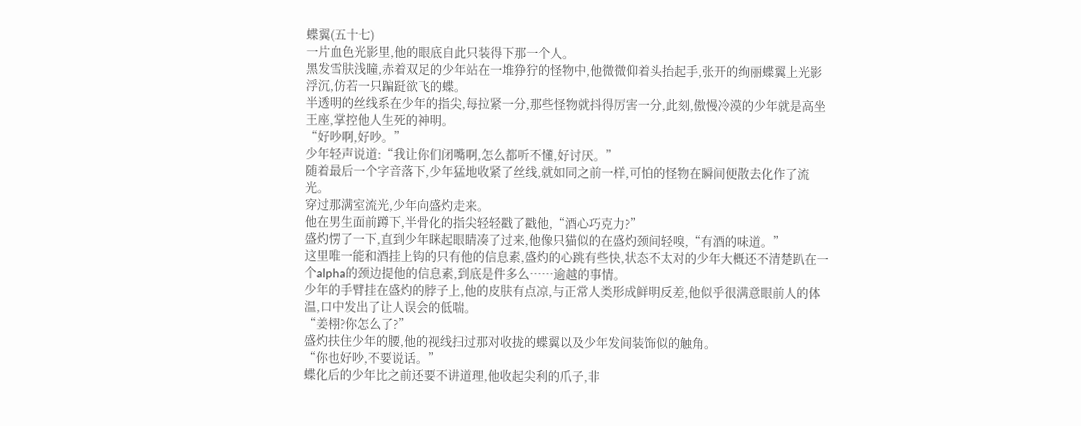蝶翼(五十七)
一片血色光影里,他的眼底自此只装得下那一个人。
黑发雪肤浅瞳,赤着双足的少年站在一堆狰狞的怪物中,他微微仰着头抬起手,张开的绚丽蝶翼上光影浮沉,仿若一只蹁跹欲飞的蝶。
半透明的丝线系在少年的指尖,每拉紧一分,那些怪物就抖得厉害一分,此刻,傲慢冷漠的少年就是高坐王座,掌控他人生死的神明。
“好吵啊,好吵。”
少年轻声说道:“我让你们闭嘴啊,怎么都听不懂,好讨厌。”
随着最后一个字音落下,少年猛地收紧了丝线,就如同之前一样,可怕的怪物在瞬间便散去化作了流光。
穿过那满室流光,少年向盛灼走来。
他在男生面前蹲下,半骨化的指尖轻轻戳了戳他,“酒心巧克力?”
盛灼愣了一下,直到少年眯起眼睛凑了过来,他像只猫似的在盛灼颈间轻嗅,“有酒的味道。”
这里唯一能和酒挂上钩的只有他的信息素,盛灼的心跳有些快,状态不太对的少年大概还不清楚趴在一个alpha的颈边提他的信息素,到底是件多么……逾越的事情。
少年的手臂挂在盛灼的脖子上,他的皮肤有点凉,与正常人类形成鲜明反差,他似乎很满意眼前人的体温,口中发出了让人误会的低喘。
“姜栩?你怎么了?”
盛灼扶住少年的腰,他的视线扫过那对收拢的蝶翼以及少年发间装饰似的触角。
“你也好吵,不要说话。”
蝶化后的少年比之前还要不讲道理,他收起尖利的爪子,非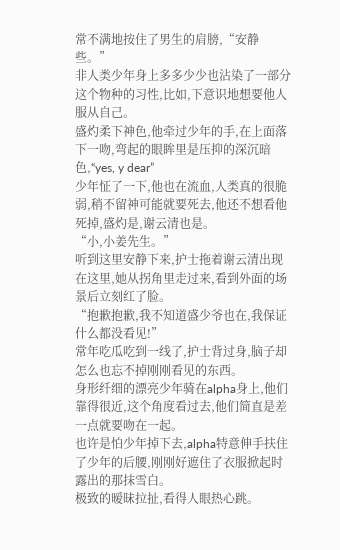常不满地按住了男生的肩膀,“安静些。”
非人类少年身上多多少少也沾染了一部分这个物种的习性,比如,下意识地想要他人服从自己。
盛灼柔下神色,他牵过少年的手,在上面落下一吻,弯起的眼眸里是压抑的深沉暗色,“yes, y dear”
少年怔了一下,他也在流血,人类真的很脆弱,稍不留神可能就要死去,他还不想看他死掉,盛灼是,谢云清也是。
“小,小姜先生。”
听到这里安静下来,护士拖着谢云清出现在这里,她从拐角里走过来,看到外面的场景后立刻红了脸。
“抱歉抱歉,我不知道盛少爷也在,我保证什么都没看见!”
常年吃瓜吃到一线了,护士背过身,脑子却怎么也忘不掉刚刚看见的东西。
身形纤细的漂亮少年骑在alpha身上,他们靠得很近,这个角度看过去,他们简直是差一点就要吻在一起。
也许是怕少年掉下去,alpha特意伸手扶住了少年的后腰,刚刚好遮住了衣服掀起时露出的那抹雪白。
极致的暧昧拉扯,看得人眼热心跳。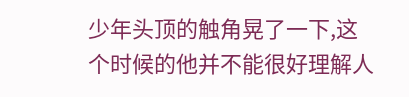少年头顶的触角晃了一下,这个时候的他并不能很好理解人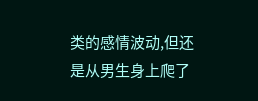类的感情波动,但还是从男生身上爬了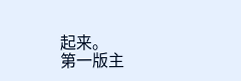起来。
第一版主